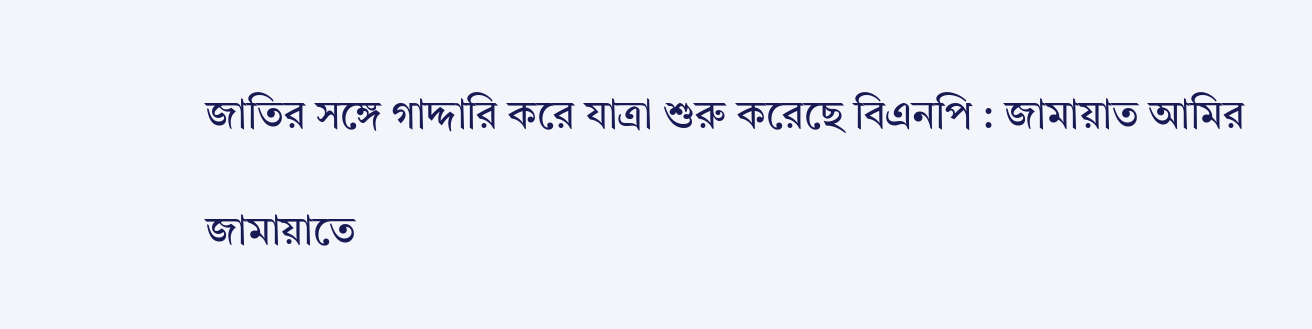জাতির সঙ্গে গাদ্দারি করে যাত্রা শুরু করেছে বিএনপি : জামায়াত আমির

জামায়াতে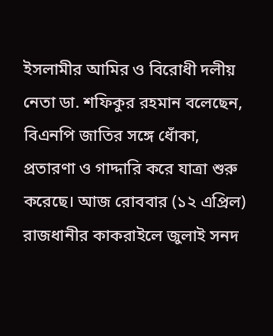ইসলামীর আমির ও বিরোধী দলীয় নেতা ডা. শফিকুর রহমান বলেছেন, বিএনপি জাতির সঙ্গে ধোঁকা, প্রতারণা ও গাদ্দারি করে যাত্রা শুরু করেছে। আজ রোববার (১২ এপ্রিল) রাজধানীর কাকরাইলে জুলাই সনদ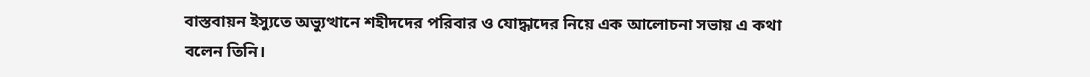বাস্তবায়ন ইস্যুতে অভ্যুত্থানে শহীদদের পরিবার ও যোদ্ধাদের নিয়ে এক আলোচনা সভায় এ কথা বলেন তিনি।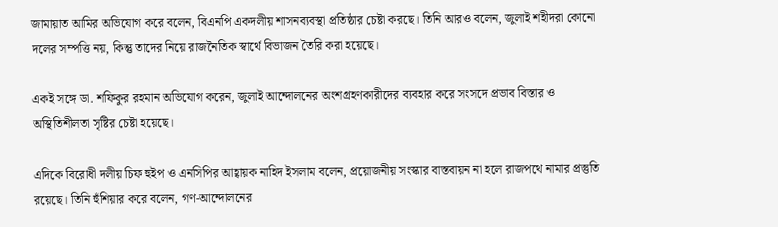জামায়াত আমির অভিযোগ করে বলেন, বিএনপি একদলীয় শাসনব্যবস্থা প্রতিষ্ঠার চেষ্টা করছে। তিনি আরও বলেন, জুলাই শহীদরা কোনো দলের সম্পত্তি নয়, কিন্তু তাদের নিয়ে রাজনৈতিক স্বার্থে বিভাজন তৈরি করা হয়েছে।

একই সঙ্গে ডা. শফিকুর রহমান অভিযোগ করেন, জুলাই আন্দোলনের অংশগ্রহণকারীদের ব্যবহার করে সংসদে প্রভাব বিস্তার ও অস্থিতিশীলতা সৃষ্টির চেষ্টা হয়েছে।

এদিকে বিরোধী দলীয় চিফ হুইপ ও এনসিপির আহ্বায়ক নাহিদ ইসলাম বলেন, প্রয়োজনীয় সংস্কার বাস্তবায়ন না হলে রাজপথে নামার প্রস্তুতি রয়েছে। তিনি হুঁশিয়ার করে বলেন, গণ-আন্দোলনের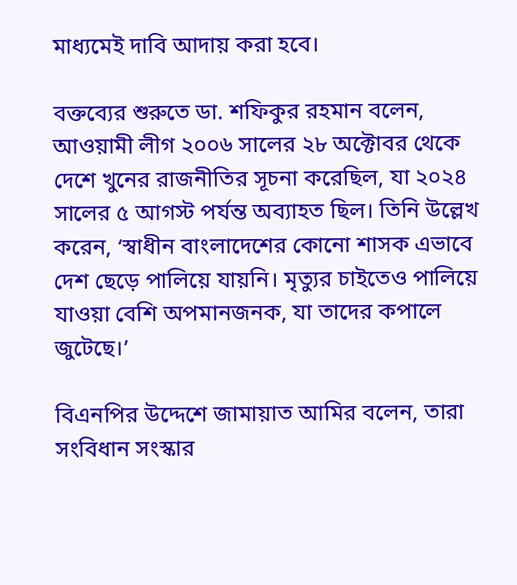মাধ্যমেই দাবি আদায় করা হবে।

বক্তব্যের শুরুতে ডা. শফিকুর রহমান বলেন, আওয়ামী লীগ ২০০৬ সালের ২৮ অক্টোবর থেকে দেশে খুনের রাজনীতির সূচনা করেছিল, যা ২০২৪ সালের ৫ আগস্ট পর্যন্ত অব্যাহত ছিল। তিনি উল্লেখ করেন, ‘স্বাধীন বাংলাদেশের কোনো শাসক এভাবে দেশ ছেড়ে পালিয়ে যায়নি। মৃত্যুর চাইতেও পালিয়ে যাওয়া বেশি অপমানজনক, যা তাদের কপালে জুটেছে।’

বিএনপির উদ্দেশে জামায়াত আমির বলেন, তারা সংবিধান সংস্কার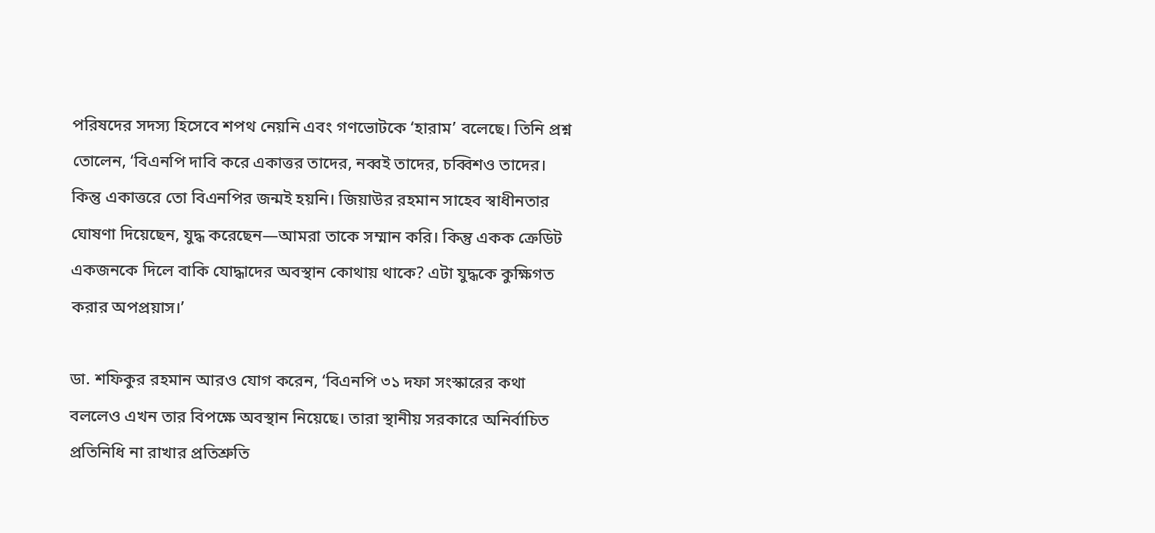পরিষদের সদস্য হিসেবে শপথ নেয়নি এবং গণভোটকে ‘হারাম’ বলেছে। তিনি প্রশ্ন তোলেন, ‘বিএনপি দাবি করে একাত্তর তাদের, নব্বই তাদের, চব্বিশও তাদের। কিন্তু একাত্তরে তো বিএনপির জন্মই হয়নি। জিয়াউর রহমান সাহেব স্বাধীনতার ঘোষণা দিয়েছেন, যুদ্ধ করেছেন—আমরা তাকে সম্মান করি। কিন্তু একক ক্রেডিট একজনকে দিলে বাকি যোদ্ধাদের অবস্থান কোথায় থাকে? এটা যুদ্ধকে কুক্ষিগত করার অপপ্রয়াস।’

ডা. শফিকুর রহমান আরও যোগ করেন, ‘বিএনপি ৩১ দফা সংস্কারের কথা বললেও এখন তার বিপক্ষে অবস্থান নিয়েছে। তারা স্থানীয় সরকারে অনির্বাচিত প্রতিনিধি না রাখার প্রতিশ্রুতি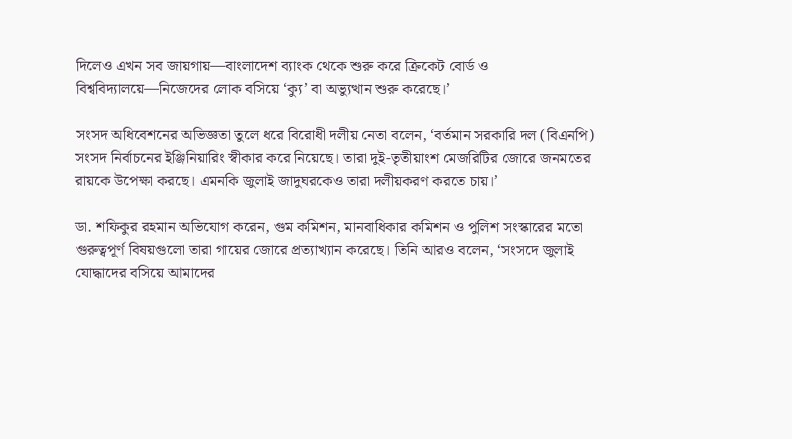দিলেও এখন সব জায়গায়—বাংলাদেশ ব্যাংক থেকে শুরু করে ক্রিকেট বোর্ড ও বিশ্ববিদ্যালয়ে—নিজেদের লোক বসিয়ে ‘ক্যু’ বা অভ্যুত্থান শুরু করেছে।’

সংসদ অধিবেশনের অভিজ্ঞতা তুলে ধরে বিরোধী দলীয় নেতা বলেন, ‘বর্তমান সরকারি দল (বিএনপি) সংসদ নির্বাচনের ইঞ্জিনিয়ারিং স্বীকার করে নিয়েছে। তারা দুই-তৃতীয়াংশ মেজরিটির জোরে জনমতের রায়কে উপেক্ষা করছে। এমনকি জুলাই জাদুঘরকেও তারা দলীয়করণ করতে চায়।’

ডা. শফিকুর রহমান অভিযোগ করেন, গুম কমিশন, মানবাধিকার কমিশন ও পুলিশ সংস্কারের মতো গুরুত্বপূর্ণ বিষয়গুলো তারা গায়ের জোরে প্রত্যাখ্যান করেছে। তিনি আরও বলেন, ‘সংসদে জুলাই যোদ্ধাদের বসিয়ে আমাদের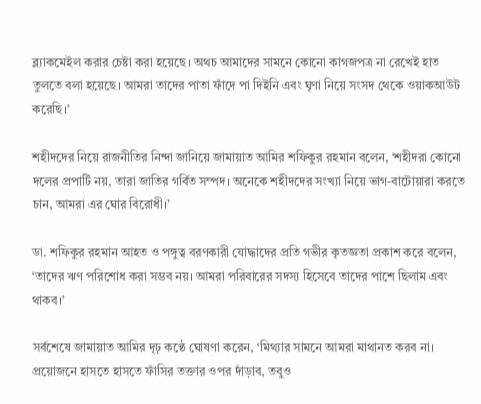ব্ল্যাকমেইল করার চেষ্টা করা হয়েছে। অথচ আমাদের সামনে কোনো কাগজপত্র না রেখেই হাত তুলতে বলা হয়েছে। আমরা তাদের পাতা ফাঁদে পা দিইনি এবং ঘৃণা নিয়ে সংসদ থেকে ওয়াকআউট করেছি।’

শহীদদের নিয়ে রাজনীতির নিন্দা জানিয়ে জামায়াত আমির শফিকুর রহমান বলেন, ‘শহীদরা কোনো দলের প্রপার্টি নয়, তারা জাতির গর্বিত সম্পদ। অনেকে শহীদদের সংখ্যা নিয়ে ভাগ-বাটোয়ারা করতে চান, আমরা এর ঘোর বিরোধী।’

ডা. শফিকুর রহমান আহত ও পঙ্গুত্ব বরণকারী যোদ্ধাদের প্রতি গভীর কৃতজ্ঞতা প্রকাশ করে বলেন, ‘তাদের ঋণ পরিশোধ করা সম্ভব নয়। আমরা পরিবারের সদস্য হিসেবে তাদের পাশে ছিলাম এবং থাকব।’

সর্বশেষে জামায়াত আমির দৃঢ় কণ্ঠে ঘোষণা করেন, ‘মিথ্যার সামনে আমরা মাথানত করব না। প্রয়োজনে হাসতে হাসতে ফাঁসির তক্তার ওপর দাঁড়াব, তবুও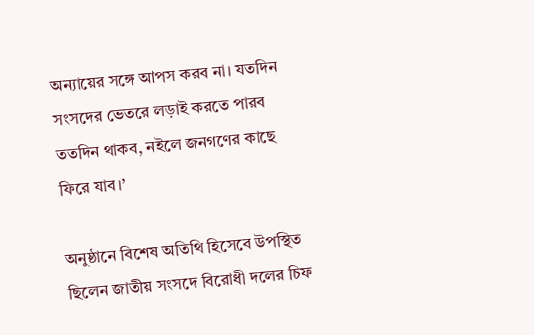অন্যায়ের সঙ্গে আপস করব না। যতদিন সংসদের ভেতরে লড়াই করতে পারব ততদিন থাকব, নইলে জনগণের কাছে ফিরে যাব।’

অনুষ্ঠানে বিশেষ অতিথি হিসেবে উপস্থিত ছিলেন জাতীয় সংসদে বিরোধী দলের চিফ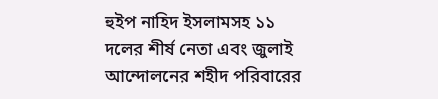হুইপ নাহিদ ইসলামসহ ১১ দলের শীর্ষ নেতা এবং জুলাই আন্দোলনের শহীদ পরিবারের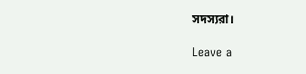সদস্যরা।

Leave a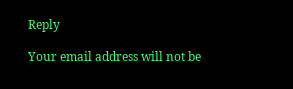Reply

Your email address will not be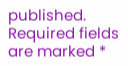published. Required fields are marked *